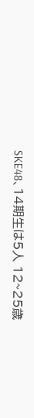SKE48、14期生は5人 12~25歳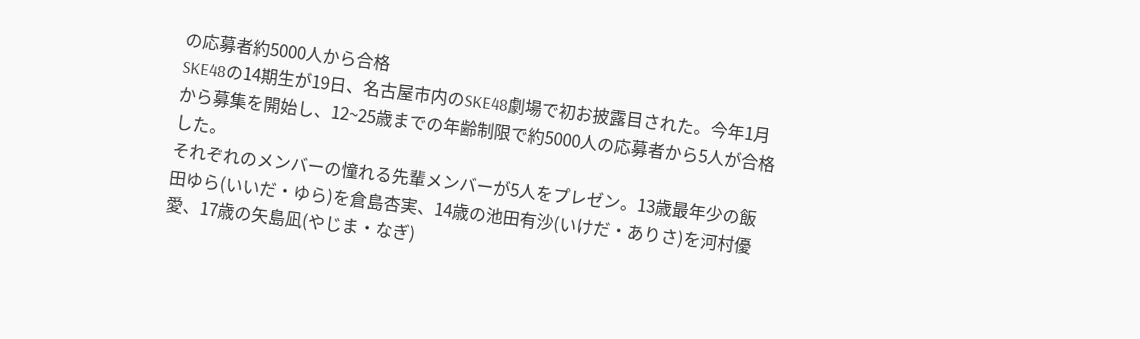の応募者約5000人から合格
SKE48の14期生が19日、名古屋市内のSKE48劇場で初お披露目された。今年1月から募集を開始し、12~25歳までの年齢制限で約5000人の応募者から5人が合格した。
それぞれのメンバーの憧れる先輩メンバーが5人をプレゼン。13歳最年少の飯田ゆら(いいだ・ゆら)を倉島杏実、14歳の池田有沙(いけだ・ありさ)を河村優愛、17歳の矢島凪(やじま・なぎ)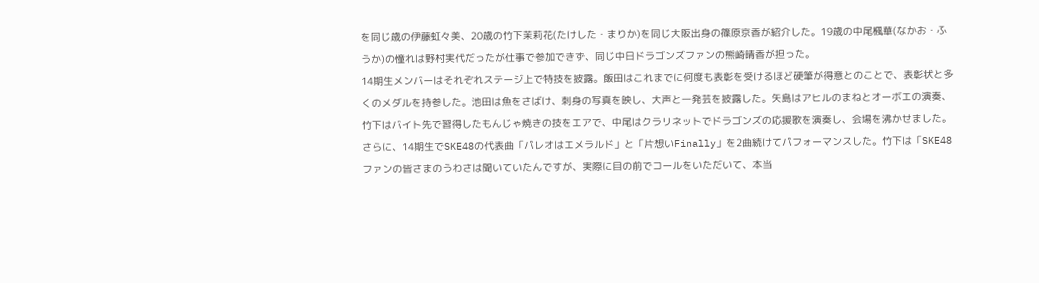を同じ歳の伊藤虹々美、20歳の竹下茉莉花(たけした・まりか)を同じ大阪出身の篠原京香が紹介した。19歳の中尾楓華(なかお・ふうか)の憧れは野村実代だったが仕事で参加できず、同じ中日ドラゴンズファンの熊崎晴香が担った。
14期生メンバーはそれぞれステージ上で特技を披露。飯田はこれまでに何度も表彰を受けるほど硬筆が得意とのことで、表彰状と多くのメダルを持参した。池田は魚をさばけ、刺身の写真を映し、大声と一発芸を披露した。矢島はアヒルのまねとオーボエの演奏、竹下はバイト先で習得したもんじゃ焼きの技をエアで、中尾はクラリネットでドラゴンズの応援歌を演奏し、会場を沸かせました。
さらに、14期生でSKE48の代表曲「パレオはエメラルド」と「片想いFinally」を2曲続けてパフォーマンスした。竹下は「SKE48ファンの皆さまのうわさは聞いていたんですが、実際に目の前でコールをいただいて、本当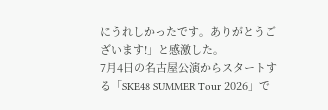にうれしかったです。ありがとうございます!」と感激した。
7月4日の名古屋公演からスタートする「SKE48 SUMMER Tour 2026」で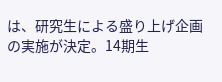は、研究生による盛り上げ企画の実施が決定。14期生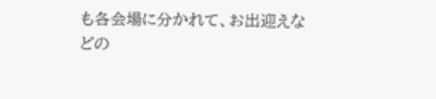も各会場に分かれて、お出迎えなどの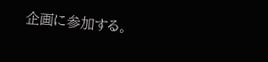企画に参加する。